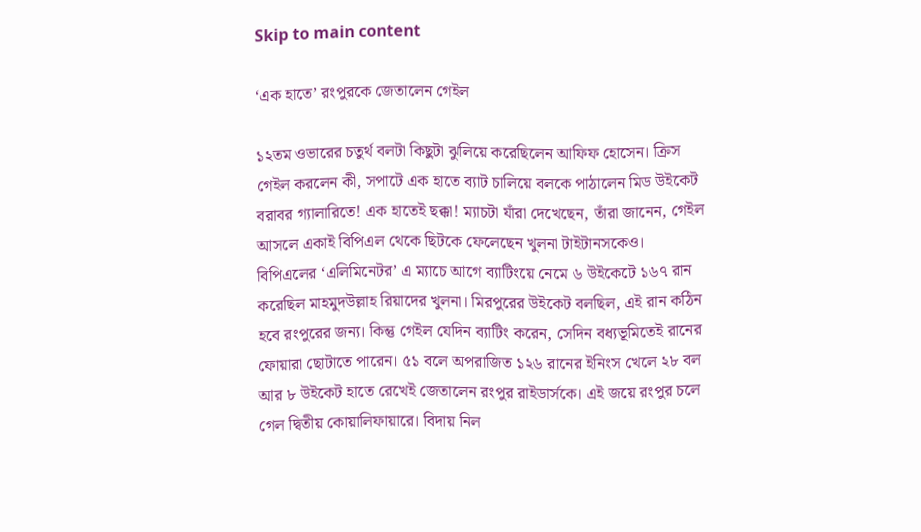Skip to main content

‘এক হাতে’ রংপুরকে জেতালেন গেইল

১২তম ওভারের চতুর্থ বলটা কিছুটা ঝুলিয়ে করেছিলেন আফিফ হোসেন। ক্রিস গেইল করলেন কী, সপাটে এক হাতে ব্যাট চালিয়ে বলকে পাঠালেন মিড উইকেট বরাবর গ্যালারিতে! এক হাতেই ছক্কা! ম্যাচটা যাঁরা দেখেছেন, তাঁরা জানেন, গেইল আসলে একাই বিপিএল থেকে ছিটকে ফেলেছেন খুলনা টাইটানসকেও।
বিপিএলের ‘এলিমিনেটর’ এ ম্যাচে আগে ব্যাটিংয়ে নেমে ৬ উইকেটে ১৬৭ রান করেছিল মাহমুদউল্লাহ রিয়াদের খুলনা। মিরপুরের উইকেট বলছিল, এই রান কঠিন হবে রংপুরের জন্য। কিন্তু গেইল যেদিন ব্যাটিং করেন, সেদিন বধ্যভূমিতেই রানের ফোয়ারা ছোটাতে পারেন। ৫১ বলে অপরাজিত ১২৬ রানের ইনিংস খেলে ২৮ বল আর ৮ উইকেট হাতে রেখেই জেতালেন রংপুর রাইডার্সকে। এই জয়ে রংপুর চলে গেল দ্বিতীয় কোয়ালিফায়ারে। বিদায় নিল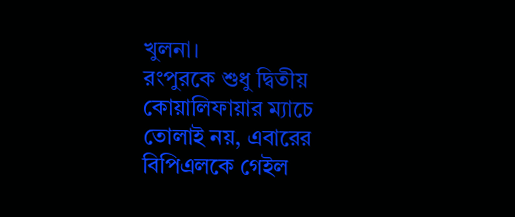খুলনা।
রংপুরকে শুধু দ্বিতীয় কোয়ালিফায়ার ম্যাচে তোলাই নয়, এবারের বিপিএলকে গেইল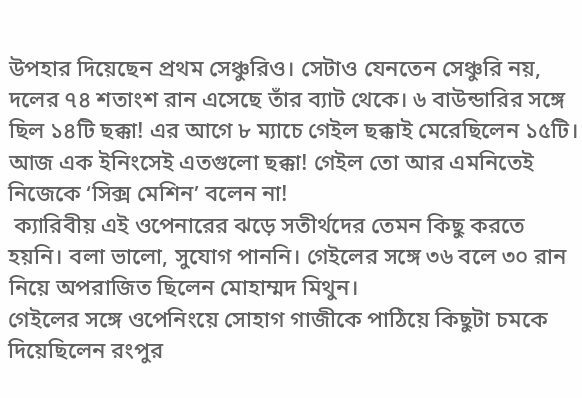উপহার দিয়েছেন প্রথম সেঞ্চুরিও। সেটাও যেনতেন সেঞ্চুরি নয়, দলের ৭৪ শতাংশ রান এসেছে তাঁর ব্যাট থেকে। ৬ বাউন্ডারির সঙ্গে ছিল ১৪টি ছক্কা! এর আগে ৮ ম্যাচে গেইল ছক্কাই মেরেছিলেন ১৫টি। আজ এক ইনিংসেই এতগুলো ছক্কা! গেইল তো আর এমনিতেই নিজেকে ‘সিক্স মেশিন’ বলেন না!
 ক্যারিবীয় এই ওপেনারের ঝড়ে সতীর্থদের তেমন কিছু করতে হয়নি। বলা ভালো, সুযোগ পাননি। গেইলের সঙ্গে ৩৬ বলে ৩০ রান নিয়ে অপরাজিত ছিলেন মোহাম্মদ মিথুন।
গেইলের সঙ্গে ওপেনিংয়ে সোহাগ গাজীকে পাঠিয়ে কিছুটা চমকে দিয়েছিলেন রংপুর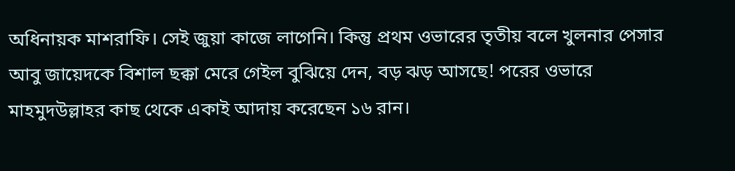অধিনায়ক মাশরাফি। সেই জুয়া কাজে লাগেনি। কিন্তু প্রথম ওভারের তৃতীয় বলে খুলনার পেসার আবু জায়েদকে বিশাল ছক্কা মেরে গেইল বুঝিয়ে দেন, বড় ঝড় আসছে! পরের ওভারে মাহমুদউল্লাহর কাছ থেকে একাই আদায় করেছেন ১৬ রান।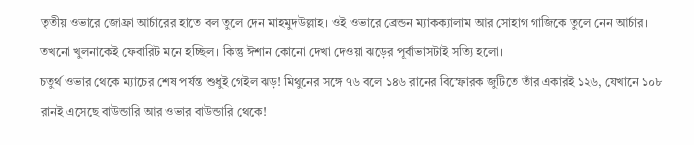তৃতীয় ওভারে জোফ্রা আর্চারের হাতে বল তুলে দেন মাহমুদউল্লাহ। ওই ওভারে ব্রেন্ডন ম্যাকক্যালাম আর সোহাগ গাজিকে তুলে নেন আর্চার। তখনো খুলনাকেই ফেবারিট মনে হচ্ছিল। কিন্তু ঈশান কোনো দেখা দেওয়া ঝড়ের পূর্বাভাসটাই সত্যি হলো।
চতুর্থ ওভার থেকে ম্যাচের শেষ পর্যন্ত শুধুই গেইল ঝড়! মিথুনের সঙ্গে ৭৬ বলে ১৪৬ রানের বিস্ফোরক জুটিতে তাঁর একারই ১২৬, যেখানে ১০৮ রানই এসেছে বাউন্ডারি আর ওভার বাউন্ডারি থেকে!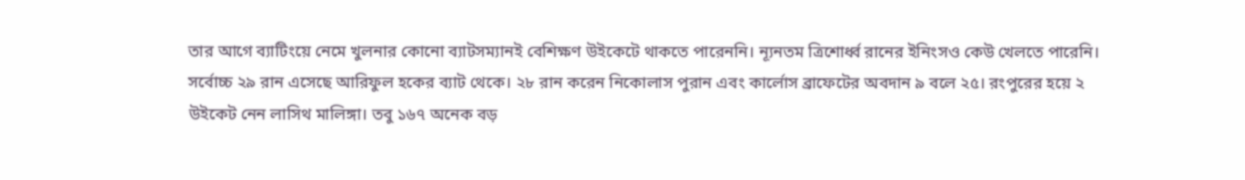তার আগে ব্যাটিংয়ে নেমে খুলনার কোনো ব্যাটসম্যানই বেশিক্ষণ উইকেটে থাকতে পারেননি। ন্যূনতম ত্রিশোর্ধ্ব রানের ইনিংসও কেউ খেলতে পারেনি। সর্বোচ্চ ২৯ রান এসেছে আরিফুল হকের ব্যাট থেকে। ২৮ রান করেন নিকোলাস পুরান এবং কার্লোস ব্রাফেটের অবদান ৯ বলে ২৫। রংপুরের হয়ে ২ উইকেট নেন লাসিথ মালিঙ্গা। তবু ১৬৭ অনেক বড়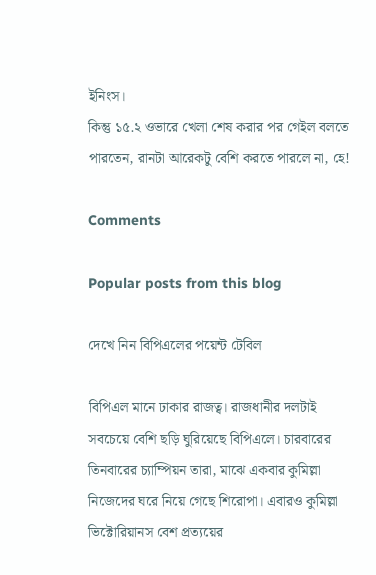ইনিংস।
কিন্তু ১৫.২ ওভারে খেলা শেষ করার পর গেইল বলতে পারতেন, রানটা আরেকটু বেশি করতে পারলে না, হে!

Comments

Popular posts from this blog

দেখে নিন বিপিএলের পয়েন্ট টেবিল

বিপিএল মানে ঢাকার রাজত্ব। রাজধানীর দলটাই সবচেয়ে বেশি ছড়ি ঘুরিয়েছে বিপিএলে। চারবারের তিনবারের চ্যাম্পিয়ন তারা, মাঝে একবার কুমিল্লা নিজেদের ঘরে নিয়ে গেছে শিরোপা। এবারও কুমিল্লা ভিক্টোরিয়ানস বেশ প্রত্যয়ের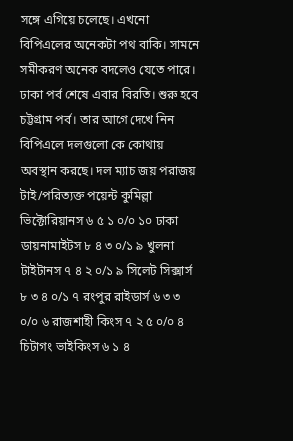সঙ্গে এগিয়ে চলেছে। এখনো বিপিএলের অনেকটা পথ বাকি। সামনে সমীকরণ অনেক বদলেও যেতে পারে। ঢাকা পর্ব শেষে এবার বিরতি। শুরু হবে চট্টগ্রাম পর্ব। তার আগে দেখে নিন বিপিএলে দলগুলো কে কোথায় অবস্থান করছে। দল ম্যাচ জয় পরাজয় টাই/পরিত্যক্ত পয়েন্ট কুমিল্লা ভিক্টোরিয়ানস ৬ ৫ ১ ০/০ ১০ ঢাকা ডায়নামাইটস ৮ ৪ ৩ ০/১ ৯ খুলনা টাইটানস ৭ ৪ ২ ০/১ ৯ সিলেট সিক্সার্স ৮ ৩ ৪ ০/১ ৭ রংপুর রাইডার্স ৬ ৩ ৩ ০/০ ৬ রাজশাহী কিংস ৭ ২ ৫ ০/০ ৪ চিটাগং ভাইকিংস ৬ ১ ৪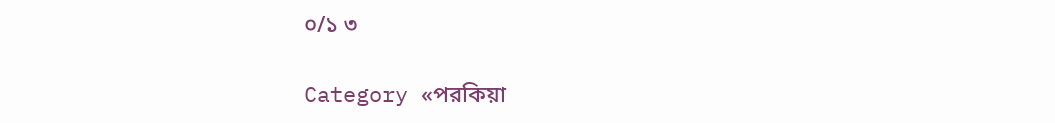০/১ ৩

Category «পরকিয়া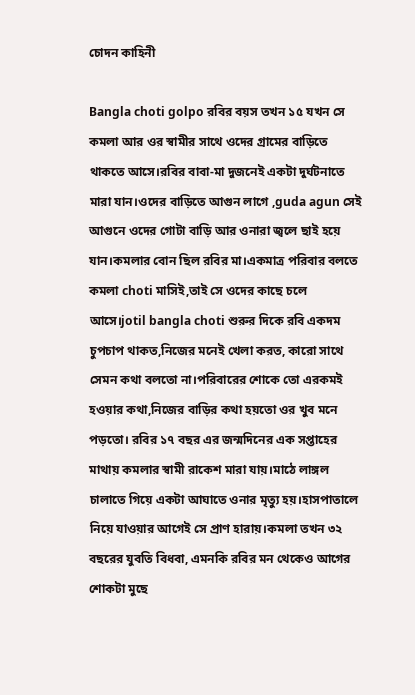চোদন কাহিনী

Bangla choti golpo রবির বয়স তখন ১৫ যখন সে কমলা আর ওর স্বামীর সাথে ওদের গ্রামের বাড়িতে থাকতে আসে।রবির বাবা-মা দুজনেই একটা দুর্ঘটনাতে মারা যান।ওদের বাড়িতে আগুন লাগে ,guda agun সেই আগুনে ওদের গোটা বাড়ি আর ওনারা জ্বলে ছাই হয়ে যান।কমলার বোন ছিল রবির মা।একমাত্র পরিবার বলতে কমলা choti মাসিই,তাই সে ওদের কাছে চলে আসে।jotil bangla choti শুরুর দিকে রবি একদম চুপচাপ থাকত,নিজের মনেই খেলা করত, কারো সাথে সেমন কথা বলতো না।পরিবারের শোকে তো এরকমই হওয়ার কথা,নিজের বাড়ির কথা হয়তো ওর খুব মনে পড়তো। রবির ১৭ বছর এর জন্মদিনের এক সপ্তাহের মাথায় কমলার স্বামী রাকেশ মারা যায়।মাঠে লাঙ্গল চালাতে গিয়ে একটা আঘাতে ওনার মৃত্যু হয়।হাসপাতালে নিয়ে যাওয়ার আগেই সে প্রাণ হারায়।কমলা তখন ৩২ বছরের যুবতি বিধবা, এমনকি রবির মন থেকেও আগের শোকটা মুছে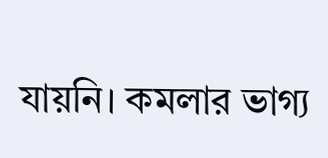যায়নি। কমলার ভাগ্য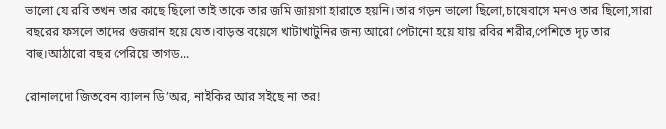ভালো যে রবি তখন তার কাছে ছিলো তাই তাকে তার জমি জায়গা হারাতে হয়নি।তার গড়ন ভালো ছিলো,চাষেবাসে মনও তার ছিলো,সারা বছরের ফসলে তাদের গুজরান হয়ে যেত।বাড়ন্ত বয়েসে খাটাখাটুনির জন্য আরো পেটানো হয়ে যায় রবির শরীর,পেশিতে দৃঢ় তার বাহু।আঠারো বছর পেরিয়ে তাগড...

রোনালদো জিতবেন ব্যালন ডি’অর, নাইকির আর সইছে না তর!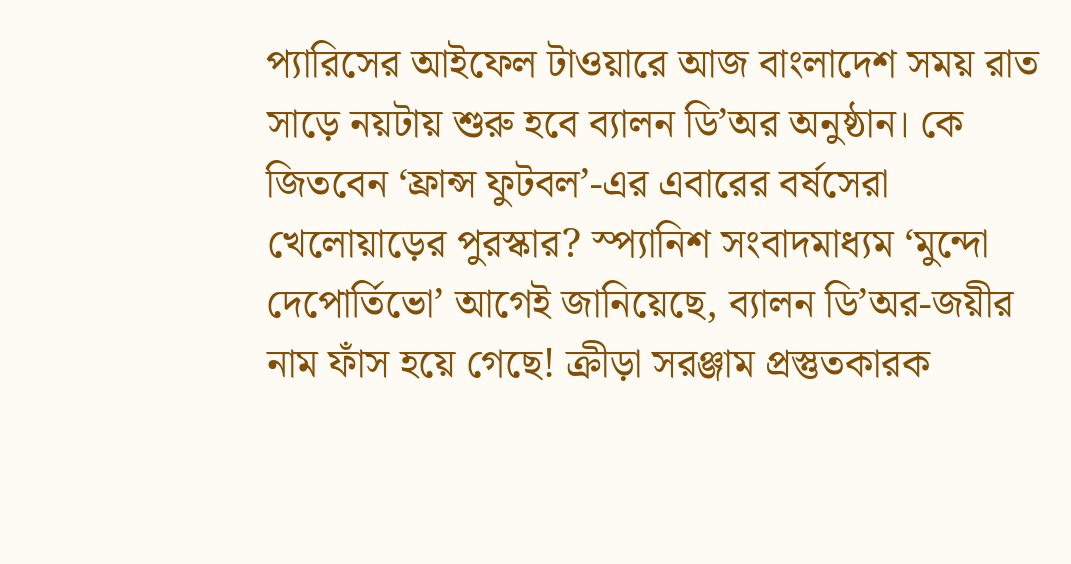প্যারিসের আইফেল টাওয়ারে আজ বাংলাদেশ সময় রাত সাড়ে নয়টায় শুরু হবে ব্যালন ডি’অর অনুষ্ঠান। কে জিতবেন ‘ফ্রান্স ফুটবল’-এর এবারের বর্ষসেরা খেলোয়াড়ের পুরস্কার? স্প্যানিশ সংবাদমাধ্যম ‘মুন্দো দেপোর্তিভো’ আগেই জানিয়েছে, ব্যালন ডি’অর-জয়ীর নাম ফাঁস হয়ে গেছে! ক্রীড়া সরঞ্জাম প্রস্তুতকারক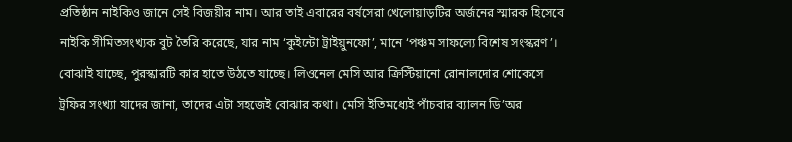প্রতিষ্ঠান নাইকিও জানে সেই বিজয়ীর নাম। আর তাই এবারের বর্ষসেরা খেলোয়াড়টির অর্জনের স্মারক হিসেবে নাইকি সীমিতসংখ্যক বুট তৈরি করেছে, যার নাম ‘কুইন্টো ট্রাইয়ুনফো’, মানে ‘পঞ্চম সাফল্যে বিশেষ সংস্করণ’। বোঝাই যাচ্ছে, পুরস্কারটি কার হাতে উঠতে যাচ্ছে। লিওনেল মেসি আর ক্রিস্টিয়ানো রোনালদোর শোকেসে ট্রফির সংখ্যা যাদের জানা, তাদের এটা সহজেই বোঝার কথা। মেসি ইতিমধ্যেই পাঁচবার ব্যালন ডি’অর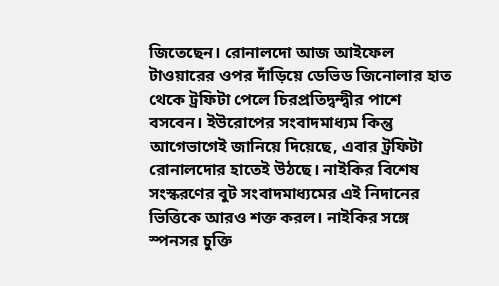জিতেছেন। রোনালদো আজ আইফেল টাওয়ারের ওপর দাঁড়িয়ে ডেভিড জিনোলার হাত থেকে ট্রফিটা পেলে চিরপ্রতিদ্বন্দ্বীর পাশে বসবেন। ইউরোপের সংবাদমাধ্যম কিন্তু আগেভাগেই জানিয়ে দিয়েছে, এবার ট্রফিটা রোনালদোর হাতেই উঠছে। নাইকির বিশেষ সংস্করণের বুট সংবাদমাধ্যমের এই নিদানের ভিত্তিকে আরও শক্ত করল। নাইকির সঙ্গে স্পনসর চুক্তি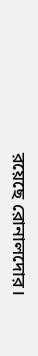রয়েছে রোনালদোর।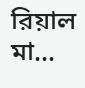রিয়াল মা...